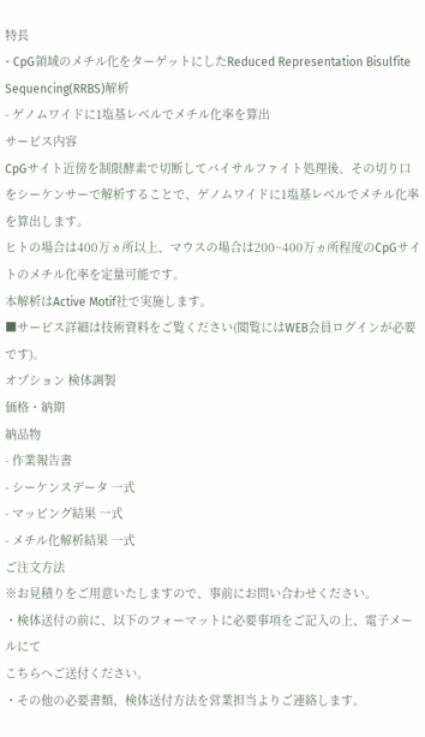特長
- CpG領域のメチル化をターゲットにしたReduced Representation Bisulfite Sequencing(RRBS)解析
- ゲノムワイドに1塩基レベルでメチル化率を算出
サービス内容
CpGサイト近傍を制限酵素で切断してバイサルファイト処理後、その切り口をシーケンサーで解析することで、ゲノムワイドに1塩基レベルでメチル化率を算出します。
ヒトの場合は400万ヵ所以上、マウスの場合は200~400万ヵ所程度のCpGサイトのメチル化率を定量可能です。
本解析はActive Motif社で実施します。
■サービス詳細は技術資料をご覧ください(閲覧にはWEB会員ログインが必要です)。
オプション 検体調製
価格・納期
納品物
- 作業報告書
- シーケンスデータ 一式
- マッピング結果 一式
- メチル化解析結果 一式
ご注文方法
※お見積りをご用意いたしますので、事前にお問い合わせください。
・検体送付の前に、以下のフォーマットに必要事項をご記入の上、電子メールにて
こちらへご送付ください。
・その他の必要書類、検体送付方法を営業担当よりご連絡します。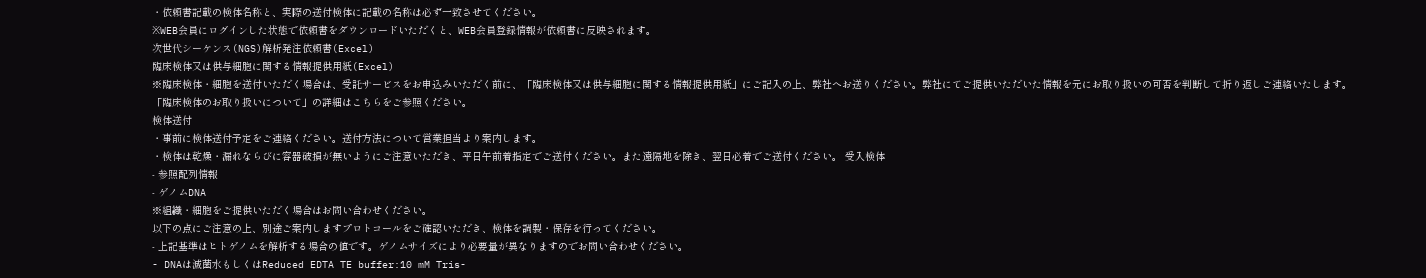・依頼書記載の検体名称と、実際の送付検体に記載の名称は必ず一致させてください。
※WEB会員にログインした状態で依頼書をダウンロードいただくと、WEB会員登録情報が依頼書に反映されます。
次世代シーケンス(NGS)解析発注依頼書(Excel)
臨床検体又は供与細胞に関する情報提供用紙(Excel)
※臨床検体・細胞を送付いただく場合は、受託サービスをお申込みいただく前に、「臨床検体又は供与細胞に関する情報提供用紙」にご記入の上、弊社へお送りください。弊社にてご提供いただいた情報を元にお取り扱いの可否を判断して折り返しご連絡いたします。
「臨床検体のお取り扱いについて」の詳細はこちらをご参照ください。
検体送付
・事前に検体送付予定をご連絡ください。送付方法について営業担当より案内します。
・検体は乾燥・漏れならびに容器破損が無いようにご注意いただき、平日午前着指定でご送付ください。また遠隔地を除き、翌日必着でご送付ください。 受入検体
- 参照配列情報
- ゲノムDNA
※組織・細胞をご提供いただく場合はお問い合わせください。
以下の点にご注意の上、別途ご案内しますプロトコールをご確認いただき、検体を調製・保存を行ってください。
- 上記基準はヒトゲノムを解析する場合の値です。ゲノムサイズにより必要量が異なりますのでお問い合わせください。
- DNAは滅菌水もしくはReduced EDTA TE buffer:10 mM Tris-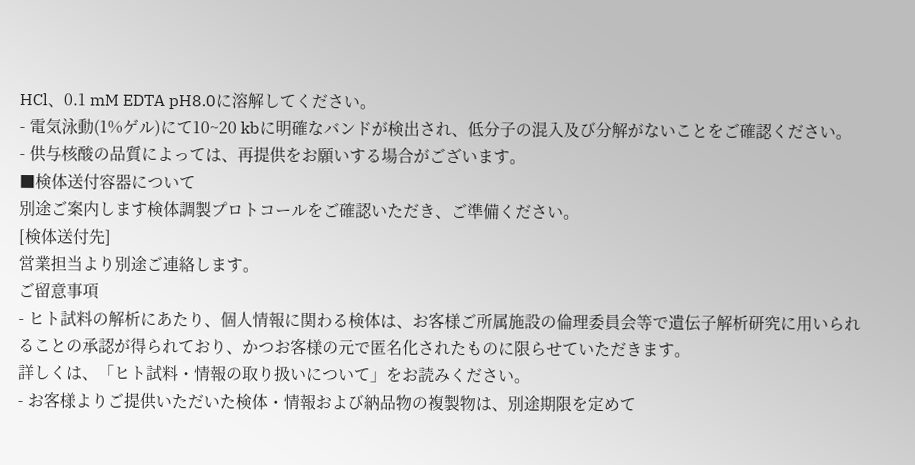HCl、0.1 mM EDTA pH8.0に溶解してください。
- 電気泳動(1%ゲル)にて10~20 kbに明確なバンドが検出され、低分子の混入及び分解がないことをご確認ください。
- 供与核酸の品質によっては、再提供をお願いする場合がございます。
■検体送付容器について
別途ご案内します検体調製プロトコールをご確認いただき、ご準備ください。
[検体送付先]
営業担当より別途ご連絡します。
ご留意事項
- ヒト試料の解析にあたり、個人情報に関わる検体は、お客様ご所属施設の倫理委員会等で遺伝子解析研究に用いられることの承認が得られており、かつお客様の元で匿名化されたものに限らせていただきます。
詳しくは、「ヒト試料・情報の取り扱いについて」をお読みください。
- お客様よりご提供いただいた検体・情報および納品物の複製物は、別途期限を定めて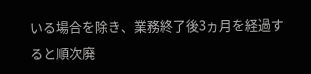いる場合を除き、業務終了後3ヵ月を経過すると順次廃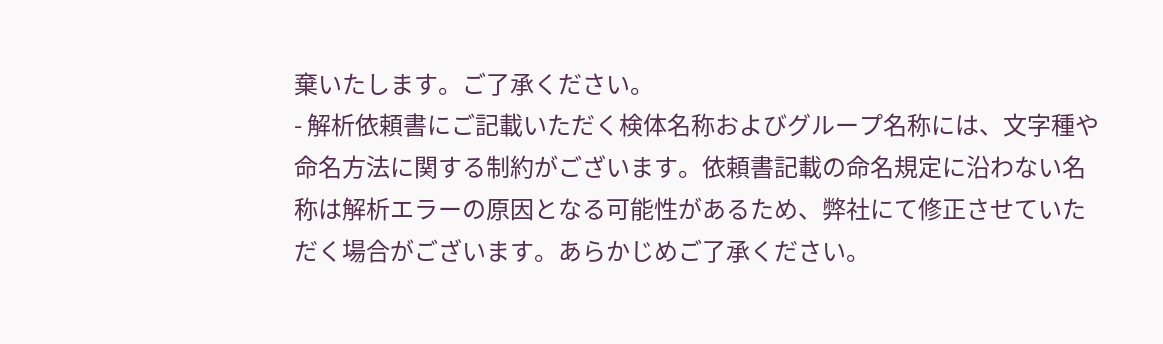棄いたします。ご了承ください。
- 解析依頼書にご記載いただく検体名称およびグループ名称には、文字種や命名方法に関する制約がございます。依頼書記載の命名規定に沿わない名称は解析エラーの原因となる可能性があるため、弊社にて修正させていただく場合がございます。あらかじめご了承ください。